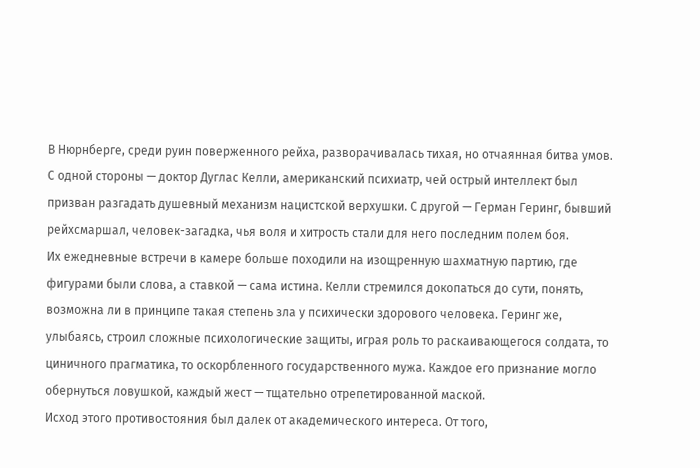В Нюрнберге, среди руин поверженного рейха, разворачивалась тихая, но отчаянная битва умов. С одной стороны — доктор Дуглас Келли, американский психиатр, чей острый интеллект был призван разгадать душевный механизм нацистской верхушки. С другой — Герман Геринг, бывший рейхсмаршал, человек-загадка, чья воля и хитрость стали для него последним полем боя.
Их ежедневные встречи в камере больше походили на изощренную шахматную партию, где фигурами были слова, а ставкой — сама истина. Келли стремился докопаться до сути, понять, возможна ли в принципе такая степень зла у психически здорового человека. Геринг же, улыбаясь, строил сложные психологические защиты, играя роль то раскаивающегося солдата, то циничного прагматика, то оскорбленного государственного мужа. Каждое его признание могло обернуться ловушкой, каждый жест — тщательно отрепетированной маской.
Исход этого противостояния был далек от академического интереса. От того,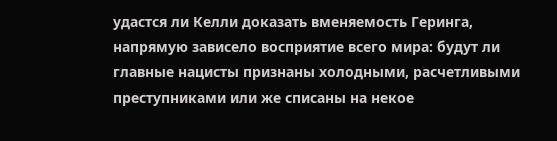удастся ли Келли доказать вменяемость Геринга, напрямую зависело восприятие всего мира: будут ли главные нацисты признаны холодными, расчетливыми преступниками или же списаны на некое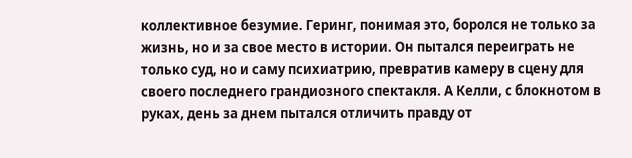коллективное безумие. Геринг, понимая это, боролся не только за жизнь, но и за свое место в истории. Он пытался переиграть не только суд, но и саму психиатрию, превратив камеру в сцену для своего последнего грандиозного спектакля. А Келли, с блокнотом в руках, день за днем пытался отличить правду от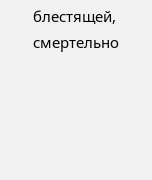блестящей, смертельно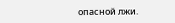опасной лжи.